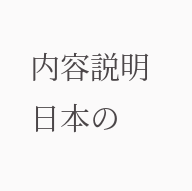内容説明
日本の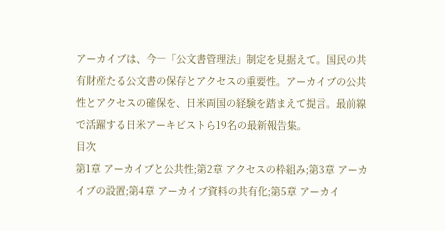アーカイブは、今―「公文書管理法」制定を見据えて。国民の共有財産たる公文書の保存とアクセスの重要性。アーカイブの公共性とアクセスの確保を、日米両国の経験を踏まえて提言。最前線で活躍する日米アーキビストら19名の最新報告集。
目次
第1章 アーカイブと公共性;第2章 アクセスの枠組み;第3章 アーカイブの設置;第4章 アーカイブ資料の共有化;第5章 アーカイ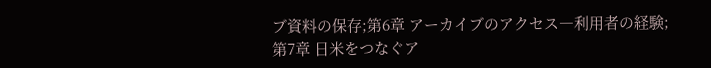ブ資料の保存;第6章 アーカイブのアクセス―利用者の経験;第7章 日米をつなぐア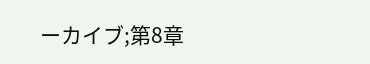ーカイブ;第8章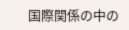国際関係の中の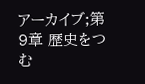アーカイブ;第9章 歴史をつむ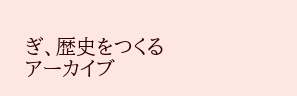ぎ、歴史をつくるアーカイブ